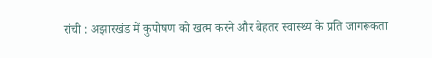रांची : अझारखंड में कुपोषण को खत्म करने और बेहतर स्वास्थ्य के प्रति जागरूकता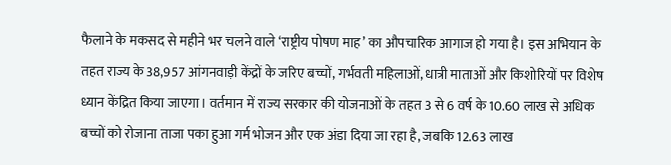फैलाने के मकसद से महीने भर चलने वाले ‘राष्ट्रीय पोषण माह’ का औपचारिक आगाज हो गया है। इस अभियान के तहत राज्य के 38,957 आंगनवाड़ी केंद्रों के जरिए बच्चों, गर्भवती महिलाओं, धात्री माताओं और किशोरियों पर विशेष ध्यान केंद्रित किया जाएगा। वर्तमान में राज्य सरकार की योजनाओं के तहत 3 से 6 वर्ष के 10.60 लाख से अधिक बच्चों को रोजाना ताजा पका हुआ गर्म भोजन और एक अंडा दिया जा रहा है, जबकि 12.63 लाख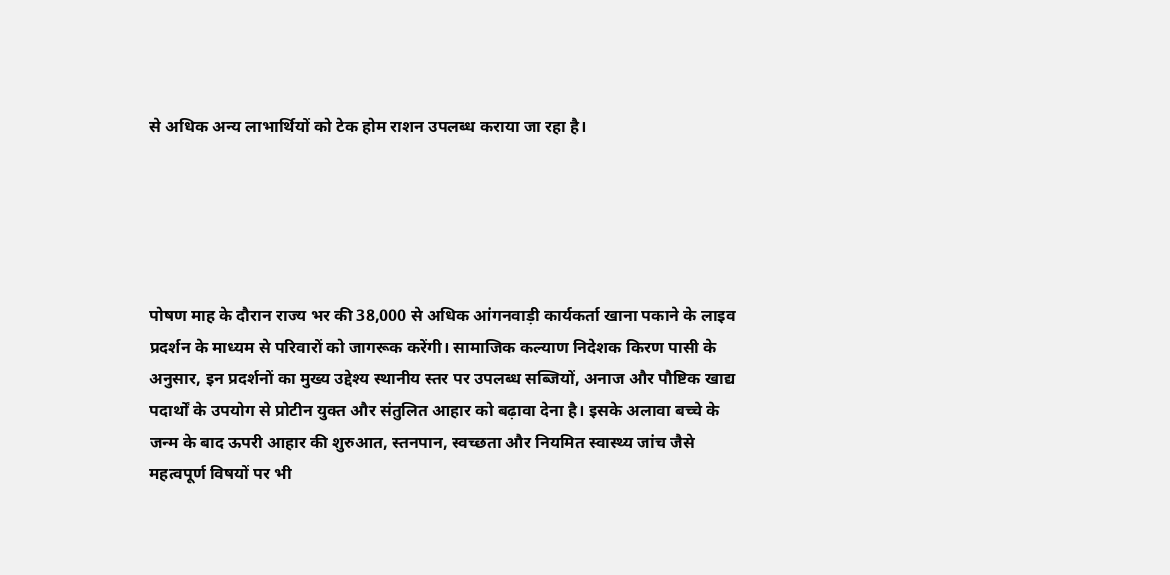से अधिक अन्य लाभार्थियों को टेक होम राशन उपलब्ध कराया जा रहा है।





पोषण माह के दौरान राज्य भर की 38,000 से अधिक आंगनवाड़ी कार्यकर्ता खाना पकाने के लाइव प्रदर्शन के माध्यम से परिवारों को जागरूक करेंगी। सामाजिक कल्याण निदेशक किरण पासी के अनुसार, इन प्रदर्शनों का मुख्य उद्देश्य स्थानीय स्तर पर उपलब्ध सब्जियों, अनाज और पौष्टिक खाद्य पदार्थों के उपयोग से प्रोटीन युक्त और संतुलित आहार को बढ़ावा देना है। इसके अलावा बच्चे के जन्म के बाद ऊपरी आहार की शुरुआत, स्तनपान, स्वच्छता और नियमित स्वास्थ्य जांच जैसे महत्वपूर्ण विषयों पर भी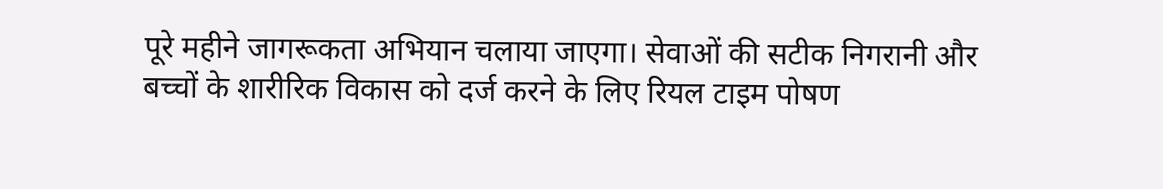पूरे महीने जागरूकता अभियान चलाया जाएगा। सेवाओं की सटीक निगरानी और बच्चों के शारीरिक विकास को दर्ज करने के लिए रियल टाइम पोषण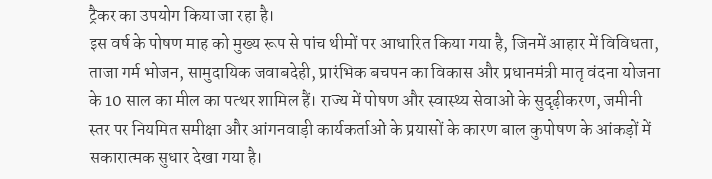ट्रैकर का उपयोग किया जा रहा है।
इस वर्ष के पोषण माह को मुख्य रूप से पांच थीमों पर आधारित किया गया है, जिनमें आहार में विविधता, ताजा गर्म भोजन, सामुदायिक जवाबदेही, प्रारंभिक बचपन का विकास और प्रधानमंत्री मातृ वंदना योजना के 10 साल का मील का पत्थर शामिल हैं। राज्य में पोषण और स्वास्थ्य सेवाओं के सुदृढ़ीकरण, जमीनी स्तर पर नियमित समीक्षा और आंगनवाड़ी कार्यकर्ताओं के प्रयासों के कारण बाल कुपोषण के आंकड़ों में सकारात्मक सुधार देखा गया है।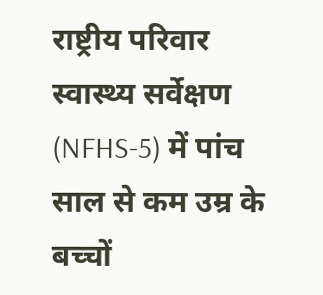राष्ट्रीय परिवार स्वास्थ्य सर्वेक्षण (NFHS-5) में पांच साल से कम उम्र के बच्चों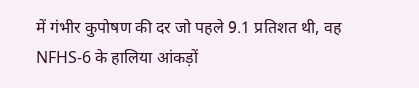में गंभीर कुपोषण की दर जो पहले 9.1 प्रतिशत थी, वह NFHS-6 के हालिया आंकड़ों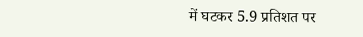में घटकर 5.9 प्रतिशत पर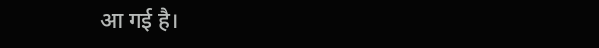आ गई है।